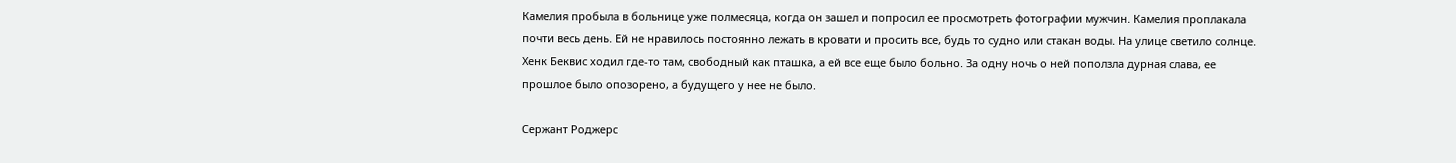Камелия пробыла в больнице уже полмесяца, когда он зашел и попросил ее просмотреть фотографии мужчин. Камелия проплакала почти весь день. Ей не нравилось постоянно лежать в кровати и просить все, будь то судно или стакан воды. На улице светило солнце. Хенк Беквис ходил где-то там, свободный как пташка, а ей все еще было больно. За одну ночь о ней поползла дурная слава, ее прошлое было опозорено, а будущего у нее не было.

Сержант Роджерс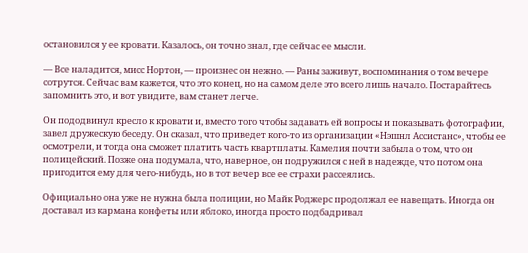остановился у ее кровати. Казалось, он точно знал, где сейчас ее мысли.

— Все наладится, мисс Нортон, — произнес он нежно. — Раны заживут, воспоминания о том вечере сотрутся. Сейчас вам кажется, что это конец, но на самом деле это всего лишь начало. Постарайтесь запомнить это, и вот увидите, вам станет легче.

Он пододвинул кресло к кровати и, вместо того чтобы задавать ей вопросы и показывать фотографии, завел дружескую беседу. Он сказал, что приведет кого-то из организации «Нэшнл Ассистанс», чтобы ее осмотрели, и тогда она сможет платить часть квартплаты. Камелия почти забыла о том, что он полицейский. Позже она подумала, что, наверное, он подружился с ней в надежде, что потом она пригодится ему для чего-нибудь, но в тот вечер все ее страхи рассеялись.

Официально она уже не нужна была полиции, но Майк Роджерс продолжал ее навещать. Иногда он доставал из кармана конфеты или яблоко, иногда просто подбадривал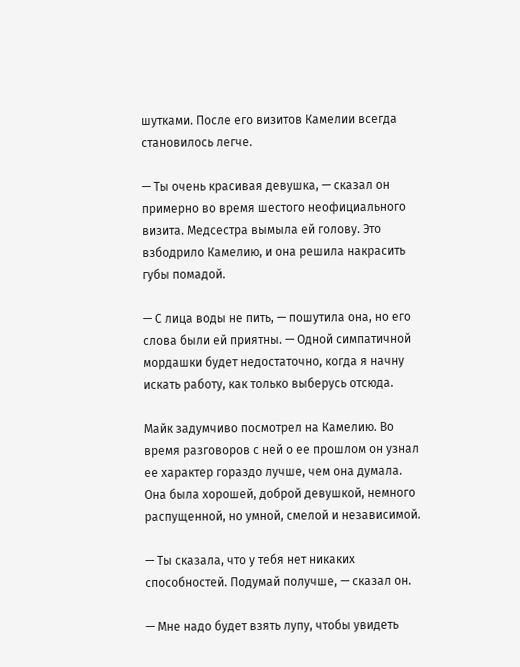шутками. После его визитов Камелии всегда становилось легче.

— Ты очень красивая девушка, — сказал он примерно во время шестого неофициального визита. Медсестра вымыла ей голову. Это взбодрило Камелию, и она решила накрасить губы помадой.

— С лица воды не пить, — пошутила она, но его слова были ей приятны. — Одной симпатичной мордашки будет недостаточно, когда я начну искать работу, как только выберусь отсюда.

Майк задумчиво посмотрел на Камелию. Во время разговоров с ней о ее прошлом он узнал ее характер гораздо лучше, чем она думала. Она была хорошей, доброй девушкой, немного распущенной, но умной, смелой и независимой.

— Ты сказала, что у тебя нет никаких способностей. Подумай получше, — сказал он.

— Мне надо будет взять лупу, чтобы увидеть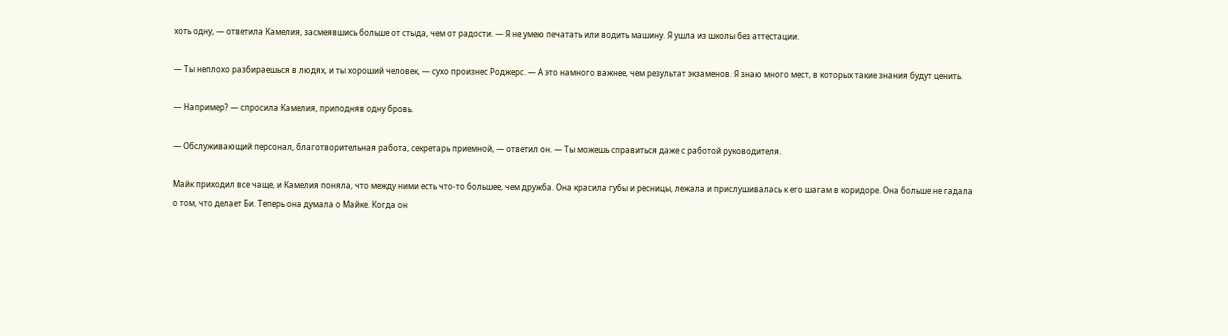хоть одну, — ответила Камелия, засмеявшись больше от стыда, чем от радости. — Я не умею печатать или водить машину. Я ушла из школы без аттестации.

— Ты неплохо разбираешься в людях, и ты хороший человек, — сухо произнес Роджерс. — А это намного важнее, чем результат экзаменов. Я знаю много мест, в которых такие знания будут ценить.

— Например? — спросила Камелия, приподняв одну бровь.

— Обслуживающий персонал, благотворительная работа, секретарь приемной, — ответил он. — Ты можешь справиться даже с работой руководителя.

Майк приходил все чаще, и Камелия поняла, что между ними есть что-то большее, чем дружба. Она красила губы и ресницы, лежала и прислушивалась к его шагам в коридоре. Она больше не гадала о том, что делает Би. Теперь она думала о Майке. Когда он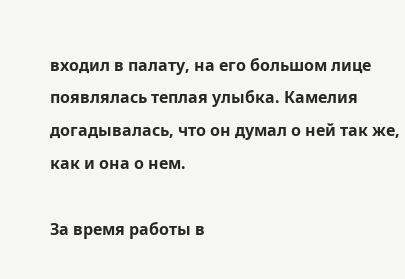входил в палату, на его большом лице появлялась теплая улыбка. Камелия догадывалась, что он думал о ней так же, как и она о нем.

За время работы в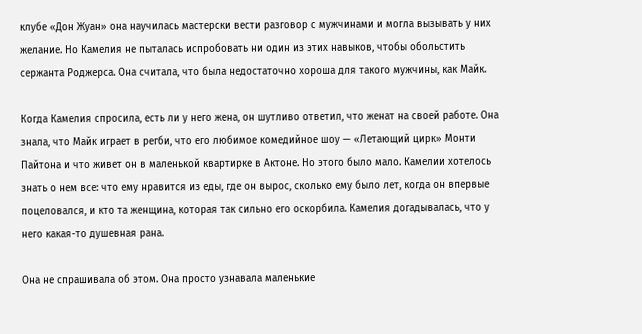клубе «Дон Жуан» она научилась мастерски вести разговор с мужчинами и могла вызывать у них желание. Но Камелия не пыталась испробовать ни один из этих навыков, чтобы обольстить сержанта Роджерса. Она считала, что была недостаточно хороша для такого мужчины, как Майк.

Когда Камелия спросила, есть ли у него жена, он шутливо ответил, что женат на своей работе. Она знала, что Майк играет в регби, что его любимое комедийное шоу — «Летающий цирк» Монти Пайтона и что живет он в маленькой квартирке в Актоне. Но этого было мало. Камелии хотелось знать о нем все: что ему нравится из еды, где он вырос, сколько ему было лет, когда он впервые поцеловался, и кто та женщина, которая так сильно его оскорбила. Камелия догадывалась, что у него какая-то душевная рана.

Она не спрашивала об этом. Она просто узнавала маленькие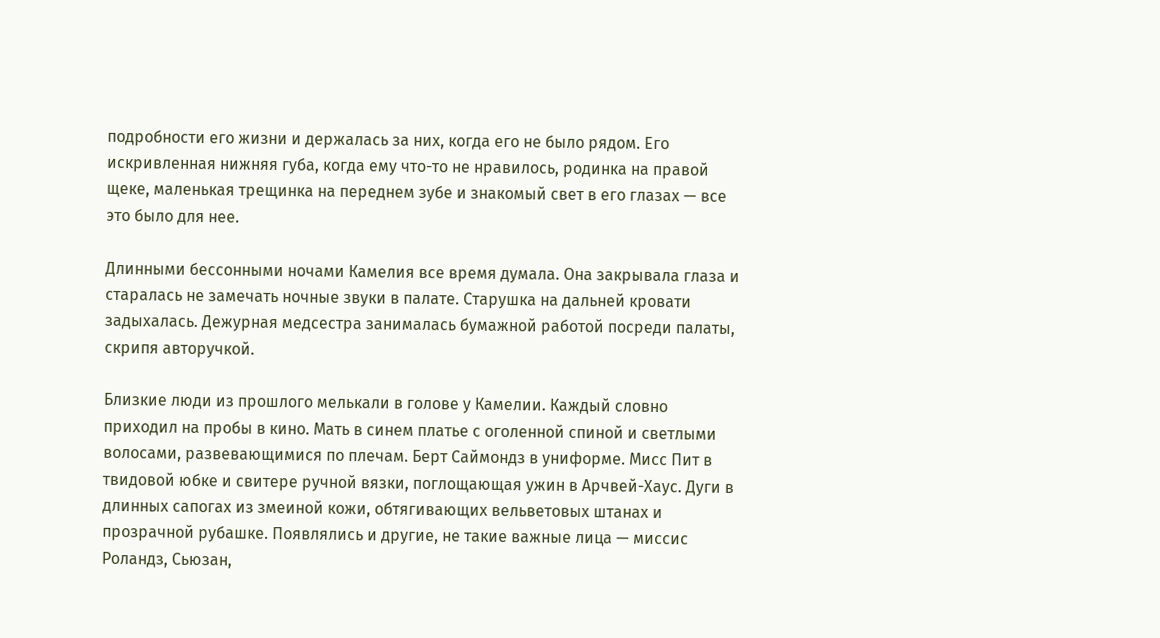подробности его жизни и держалась за них, когда его не было рядом. Его искривленная нижняя губа, когда ему что-то не нравилось, родинка на правой щеке, маленькая трещинка на переднем зубе и знакомый свет в его глазах — все это было для нее.

Длинными бессонными ночами Камелия все время думала. Она закрывала глаза и старалась не замечать ночные звуки в палате. Старушка на дальней кровати задыхалась. Дежурная медсестра занималась бумажной работой посреди палаты, скрипя авторучкой.

Близкие люди из прошлого мелькали в голове у Камелии. Каждый словно приходил на пробы в кино. Мать в синем платье с оголенной спиной и светлыми волосами, развевающимися по плечам. Берт Саймондз в униформе. Мисс Пит в твидовой юбке и свитере ручной вязки, поглощающая ужин в Арчвей-Хаус. Дуги в длинных сапогах из змеиной кожи, обтягивающих вельветовых штанах и прозрачной рубашке. Появлялись и другие, не такие важные лица — миссис Роландз, Сьюзан,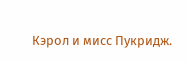Кэрол и мисс Пукридж.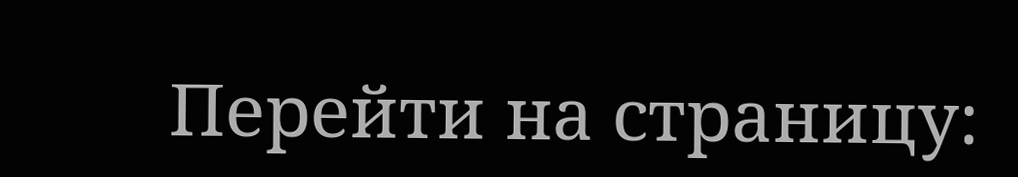Перейти на страницу: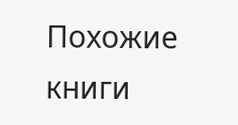Похожие книги